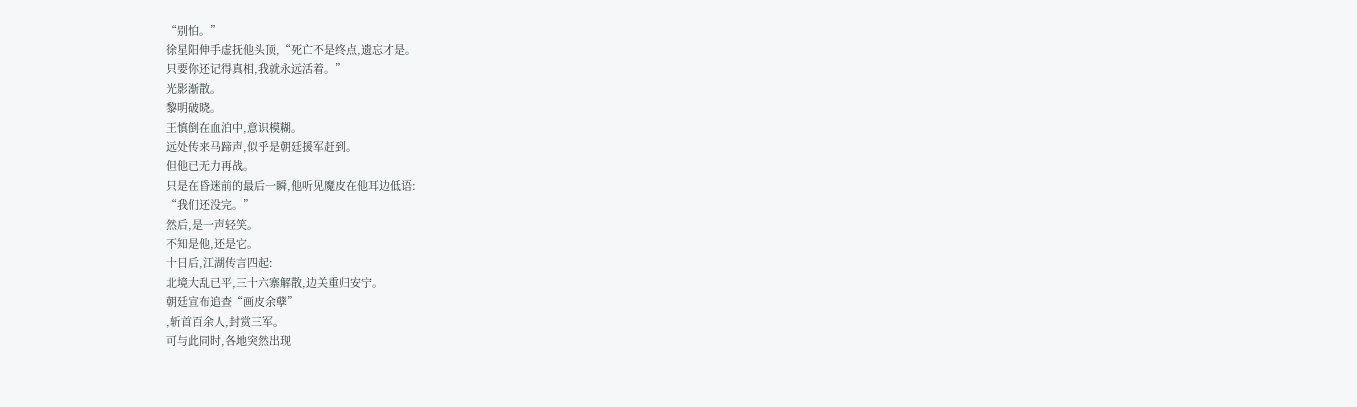“别怕。”
徐星阳伸手虚抚他头顶,“死亡不是终点,遗忘才是。
只要你还记得真相,我就永远活着。”
光影渐散。
黎明破晓。
王慎倒在血泊中,意识模糊。
远处传来马蹄声,似乎是朝廷援军赶到。
但他已无力再战。
只是在昏迷前的最后一瞬,他听见魔皮在他耳边低语:
“我们还没完。”
然后,是一声轻笑。
不知是他,还是它。
十日后,江湖传言四起:
北境大乱已平,三十六寨解散,边关重归安宁。
朝廷宣布追查“画皮余孽”
,斩首百余人,封赏三军。
可与此同时,各地突然出现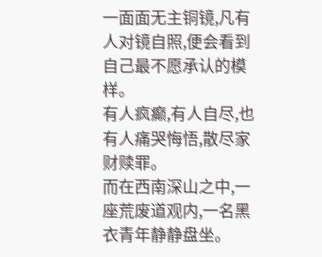一面面无主铜镜,凡有人对镜自照,便会看到自己最不愿承认的模样。
有人疯癫,有人自尽,也有人痛哭悔悟,散尽家财赎罪。
而在西南深山之中,一座荒废道观内,一名黑衣青年静静盘坐。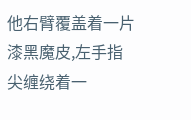他右臂覆盖着一片漆黑魔皮,左手指尖缠绕着一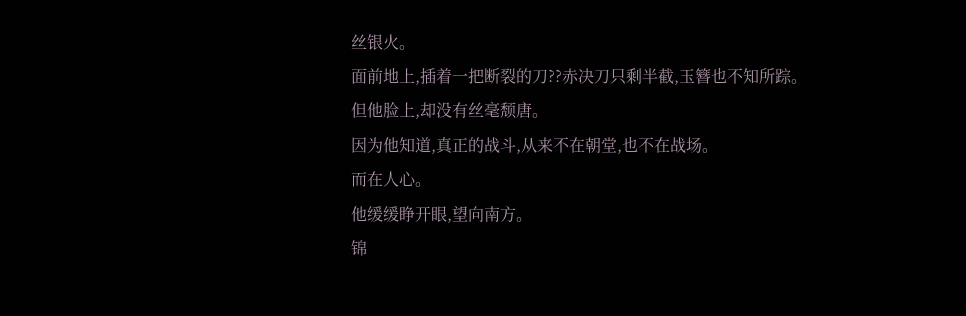丝银火。
面前地上,插着一把断裂的刀??赤决刀只剩半截,玉簪也不知所踪。
但他脸上,却没有丝毫颓唐。
因为他知道,真正的战斗,从来不在朝堂,也不在战场。
而在人心。
他缓缓睁开眼,望向南方。
锦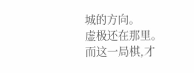城的方向。
虚极还在那里。
而这一局棋,才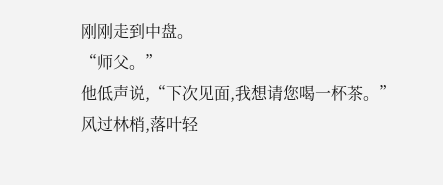刚刚走到中盘。
“师父。”
他低声说,“下次见面,我想请您喝一杯茶。”
风过林梢,落叶轻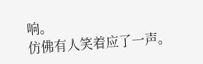响。
仿佛有人笑着应了一声。